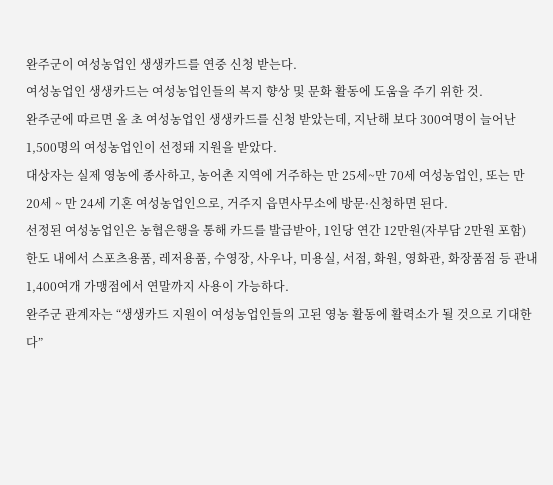완주군이 여성농업인 생생카드를 연중 신청 받는다.
여성농업인 생생카드는 여성농업인들의 복지 향상 및 문화 활동에 도움을 주기 위한 것.
완주군에 따르면 올 초 여성농업인 생생카드를 신청 받았는데, 지난해 보다 300여명이 늘어난 1,500명의 여성농업인이 선정돼 지원을 받았다.
대상자는 실제 영농에 종사하고, 농어촌 지역에 거주하는 만 25세~만 70세 여성농업인, 또는 만 20세 ~ 만 24세 기혼 여성농업인으로, 거주지 읍면사무소에 방문·신청하면 된다.
선정된 여성농업인은 농협은행을 통해 카드를 발급받아, 1인당 연간 12만원(자부담 2만원 포함) 한도 내에서 스포츠용품, 레저용품, 수영장, 사우나, 미용실, 서점, 화원, 영화관, 화장품점 등 관내 1,400여개 가맹점에서 연말까지 사용이 가능하다.
완주군 관계자는 “생생카드 지원이 여성농업인들의 고된 영농 활동에 활력소가 될 것으로 기대한다”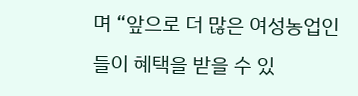며 “앞으로 더 많은 여성농업인들이 혜택을 받을 수 있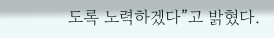도록 노력하겠다”고 밝혔다.